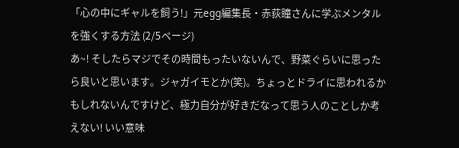「心の中にギャルを飼う!」元egg編集長・赤荻瞳さんに学ぶメンタルを強くする方法 (2/5ページ)
あ~! そしたらマジでその時間もったいないんで、野菜ぐらいに思ったら良いと思います。ジャガイモとか(笑)。ちょっとドライに思われるかもしれないんですけど、極力自分が好きだなって思う人のことしか考えない! いい意味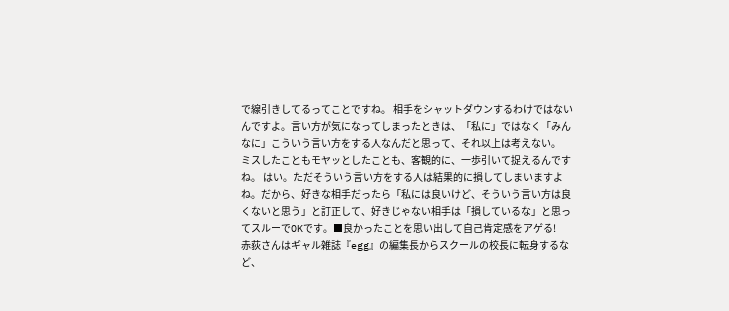で線引きしてるってことですね。 相手をシャットダウンするわけではないんですよ。言い方が気になってしまったときは、「私に」ではなく「みんなに」こういう言い方をする人なんだと思って、それ以上は考えない。
ミスしたこともモヤッとしたことも、客観的に、一歩引いて捉えるんですね。 はい。ただそういう言い方をする人は結果的に損してしまいますよね。だから、好きな相手だったら「私には良いけど、そういう言い方は良くないと思う」と訂正して、好きじゃない相手は「損しているな」と思ってスルーでOKです。■良かったことを思い出して自己肯定感をアゲる!
赤荻さんはギャル雑誌『egg』の編集長からスクールの校長に転身するなど、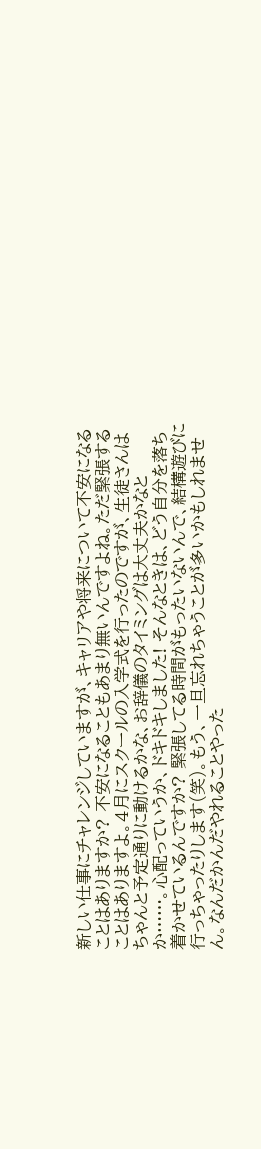新しい仕事にチャレンジしていますが、キャリアや将来について不安になることはありますか? 不安になることもあまり無いんですよね。ただ緊張することはありますよ。4月にスクールの入学式を行ったのですが、生徒さんはちゃんと予定通りに動けるかな、お辞儀のタイミングは大丈夫かなとか……。心配っていうか、ドキドキしました! そんなときは、どう自分を落ち着かせているんですか? 緊張してる時間がもったいないんで、結構遊びに行っちゃったりします(笑)。もう、一旦忘れちゃうことが多いかもしれません。なんだかんだやれることやった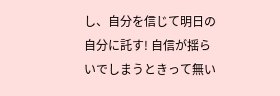し、自分を信じて明日の自分に託す! 自信が揺らいでしまうときって無い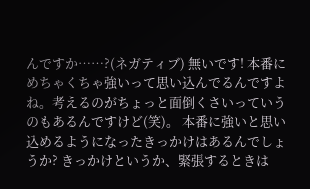んですか……?(ネガティブ) 無いです! 本番にめちゃくちゃ強いって思い込んでるんですよね。考えるのがちょっと面倒くさいっていうのもあるんですけど(笑)。 本番に強いと思い込めるようになったきっかけはあるんでしょうか? きっかけというか、緊張するときは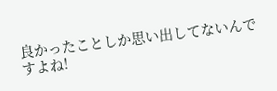良かったことしか思い出してないんですよね!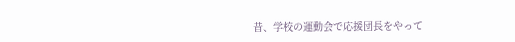昔、学校の運動会で応援団長をやって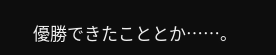優勝できたこととか……。